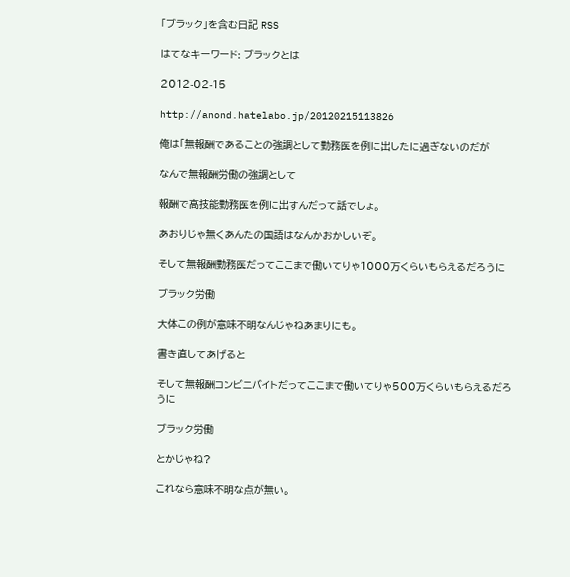「ブラック」を含む日記 RSS

はてなキーワード: ブラックとは

2012-02-15

http://anond.hatelabo.jp/20120215113826

俺は「無報酬であることの強調として勤務医を例に出したに過ぎないのだが

なんで無報酬労働の強調として

報酬で高技能勤務医を例に出すんだって話でしょ。

あおりじゃ無くあんたの国語はなんかおかしいぞ。

そして無報酬勤務医だってここまで働いてりゃ1000万くらいもらえるだろうに

ブラック労働

大体この例が意味不明なんじゃねあまりにも。

書き直してあげると

そして無報酬コンビニバイトだってここまで働いてりゃ500万くらいもらえるだろうに

ブラック労働

とかじゃね?

これなら意味不明な点が無い。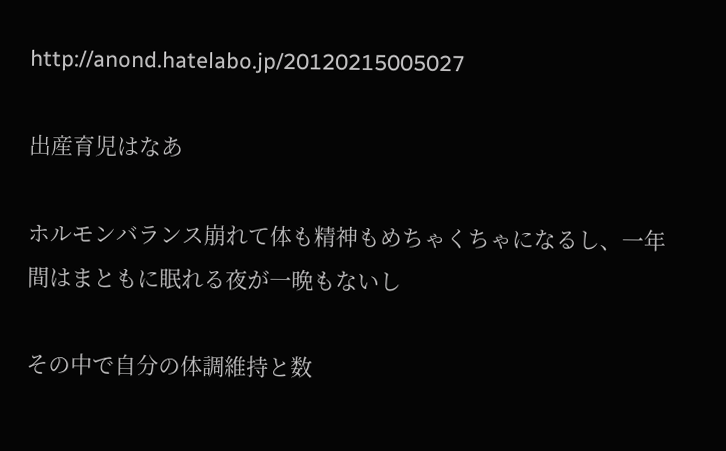http://anond.hatelabo.jp/20120215005027

出産育児はなあ

ホルモンバランス崩れて体も精神もめちゃくちゃになるし、一年間はまともに眠れる夜が一晩もないし

その中で自分の体調維持と数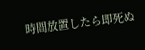時間放置したら即死ぬ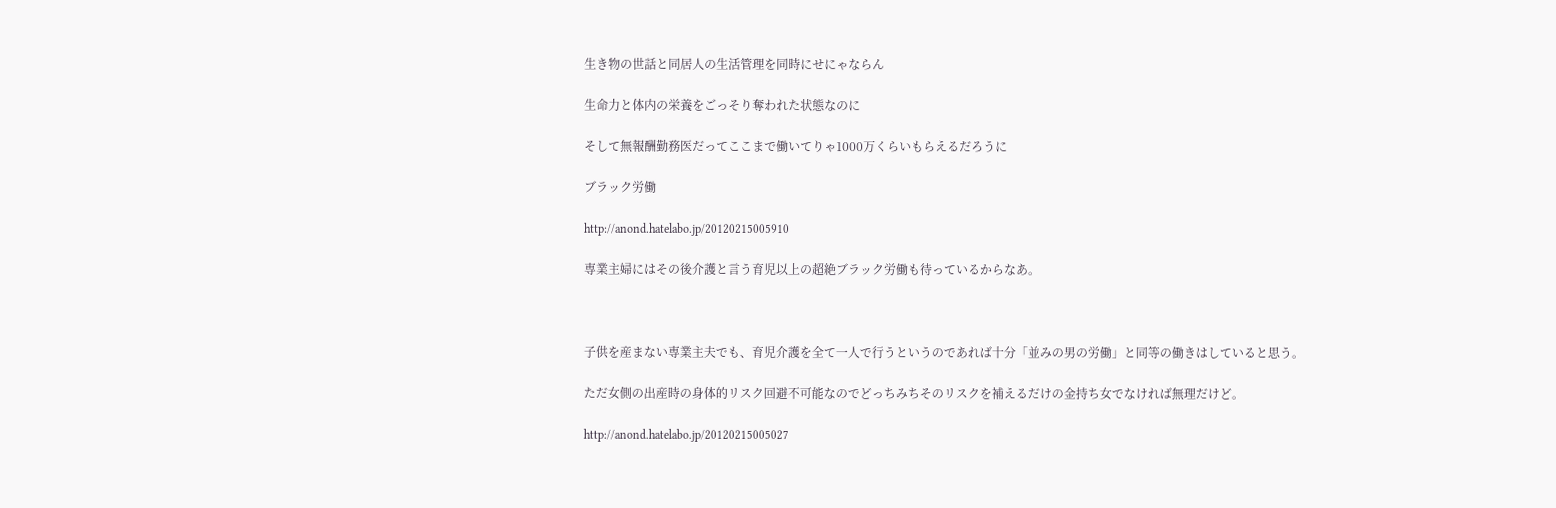生き物の世話と同居人の生活管理を同時にせにゃならん

生命力と体内の栄養をごっそり奪われた状態なのに

そして無報酬勤務医だってここまで働いてりゃ1000万くらいもらえるだろうに

ブラック労働

http://anond.hatelabo.jp/20120215005910

専業主婦にはその後介護と言う育児以上の超絶ブラック労働も待っているからなあ。



子供を産まない専業主夫でも、育児介護を全て一人で行うというのであれば十分「並みの男の労働」と同等の働きはしていると思う。

ただ女側の出産時の身体的リスク回避不可能なのでどっちみちそのリスクを補えるだけの金持ち女でなければ無理だけど。

http://anond.hatelabo.jp/20120215005027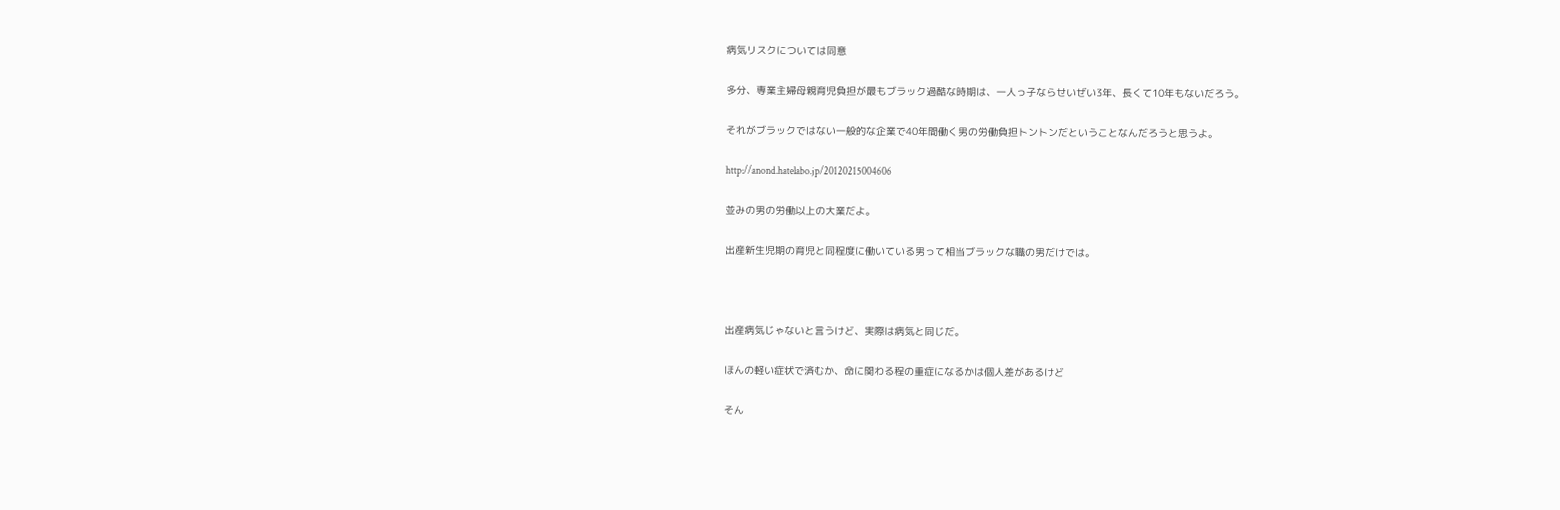病気リスクについては同意

多分、専業主婦母親育児負担が最もブラック過酷な時期は、一人っ子ならせいぜい3年、長くて10年もないだろう。

それがブラックではない一般的な企業で40年間働く男の労働負担トントンだということなんだろうと思うよ。

http://anond.hatelabo.jp/20120215004606

並みの男の労働以上の大業だよ。

出産新生児期の育児と同程度に働いている男って相当ブラックな職の男だけでは。



出産病気じゃないと言うけど、実際は病気と同じだ。

ほんの軽い症状で済むか、命に関わる程の重症になるかは個人差があるけど

そん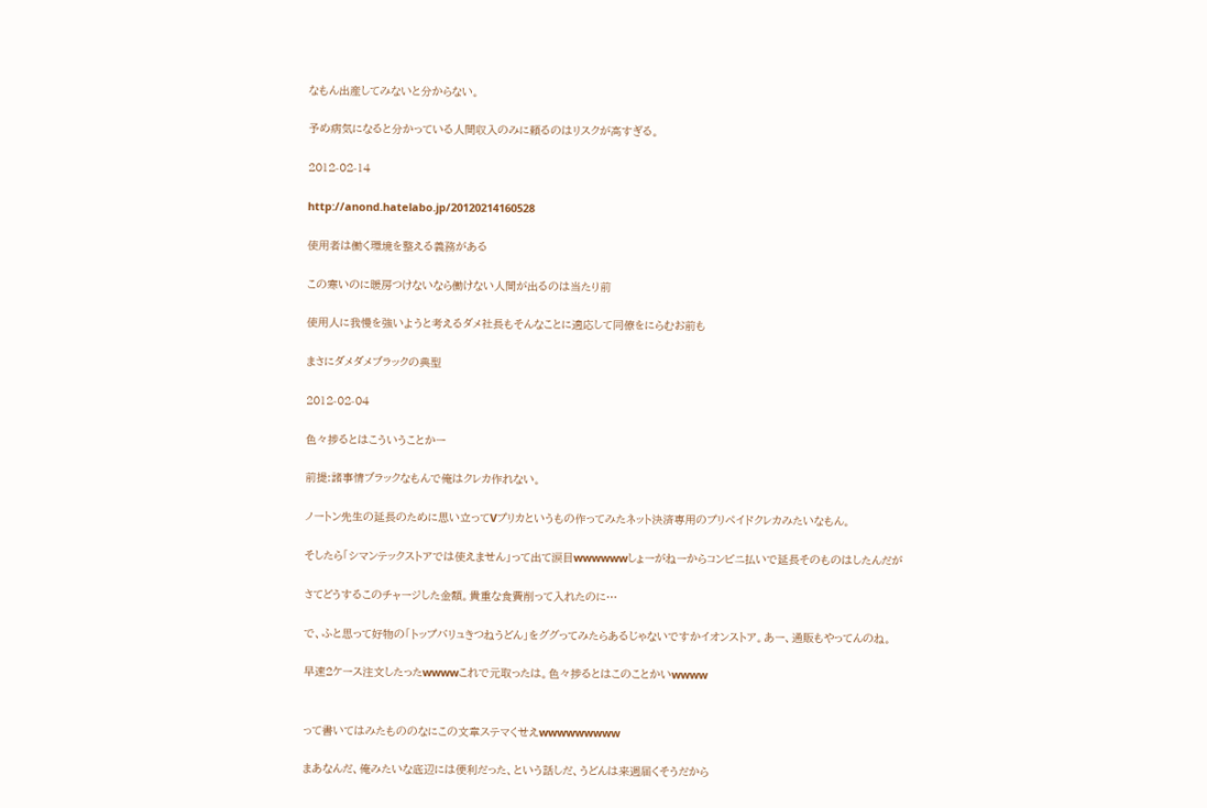なもん出産してみないと分からない。

予め病気になると分かっている人間収入のみに頼るのはリスクが高すぎる。

2012-02-14

http://anond.hatelabo.jp/20120214160528

使用者は働く環境を整える義務がある

この寒いのに暖房つけないなら働けない人間が出るのは当たり前

使用人に我慢を強いようと考えるダメ社長もそんなことに適応して同僚をにらむお前も

まさにダメダメブラックの典型

2012-02-04

色々捗るとはこういうことかー

前提:諸事情ブラックなもんで俺はクレカ作れない。

ノートン先生の延長のために思い立ってVプリカというもの作ってみたネット決済専用のプリペイドクレカみたいなもん。

そしたら「シマンテックストアでは使えません」って出て涙目wwwwwwしょーがねーからコンビニ払いで延長そのものはしたんだが

さてどうするこのチャージした金額。貴重な食費削って入れたのに…

で、ふと思って好物の「トップバリュきつねうどん」をググってみたらあるじゃないですかイオンストア。あー、通販もやってんのね。

早速2ケース注文したったwwwwこれで元取ったは。色々捗るとはこのことかいwwww


って書いてはみたもののなにこの文章ステマくせえwwwwwwwww

まあなんだ、俺みたいな底辺には便利だった、という話しだ、うどんは来週届くそうだから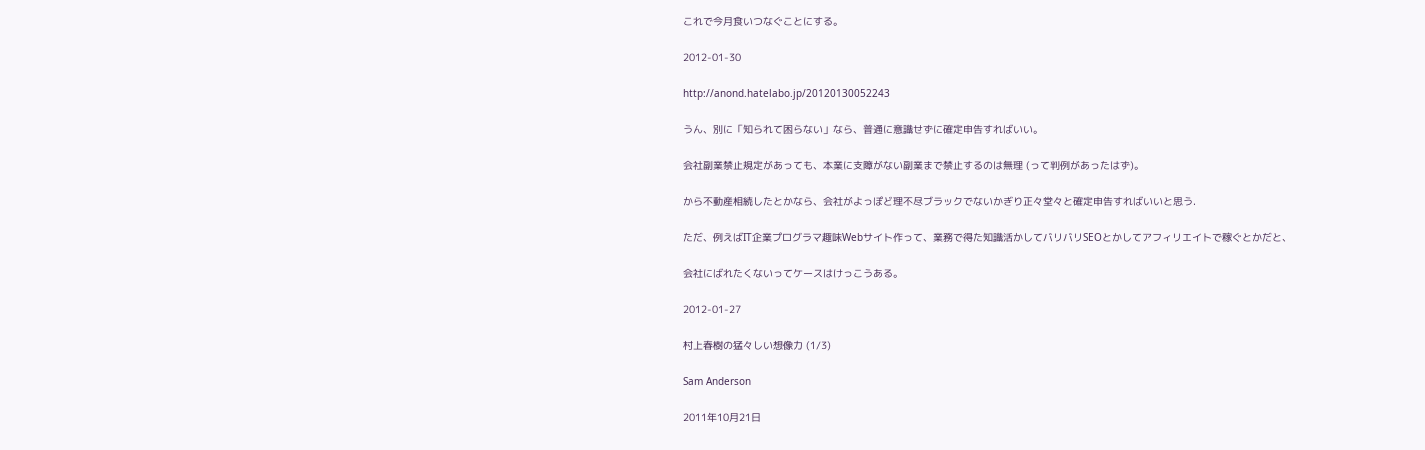これで今月食いつなぐことにする。

2012-01-30

http://anond.hatelabo.jp/20120130052243

うん、別に「知られて困らない」なら、普通に意識せずに確定申告すればいい。

会社副業禁止規定があっても、本業に支障がない副業まで禁止するのは無理 (って判例があったはず)。

から不動産相続したとかなら、会社がよっぽど理不尽ブラックでないかぎり正々堂々と確定申告すればいいと思う.

ただ、例えばIT企業プログラマ趣味Webサイト作って、業務で得た知識活かしてバリバリSEOとかしてアフィリエイトで稼ぐとかだと、

会社にばれたくないってケースはけっこうある。

2012-01-27

村上春樹の猛々しい想像力 (1/3)

Sam Anderson

2011年10月21日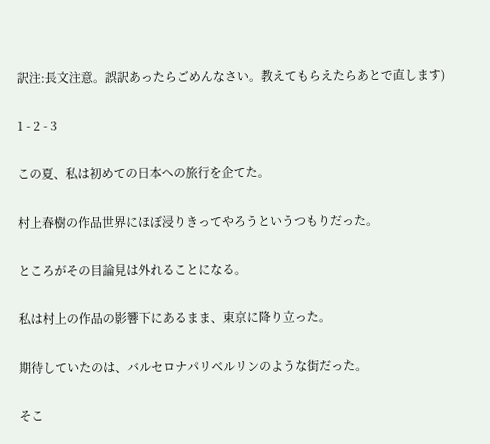訳注:長文注意。誤訳あったらごめんなさい。教えてもらえたらあとで直します)

1 - 2 - 3

この夏、私は初めての日本への旅行を企てた。

村上春樹の作品世界にほぼ浸りきってやろうというつもりだった。

ところがその目論見は外れることになる。

私は村上の作品の影響下にあるまま、東京に降り立った。

期待していたのは、バルセロナパリベルリンのような街だった。

そこ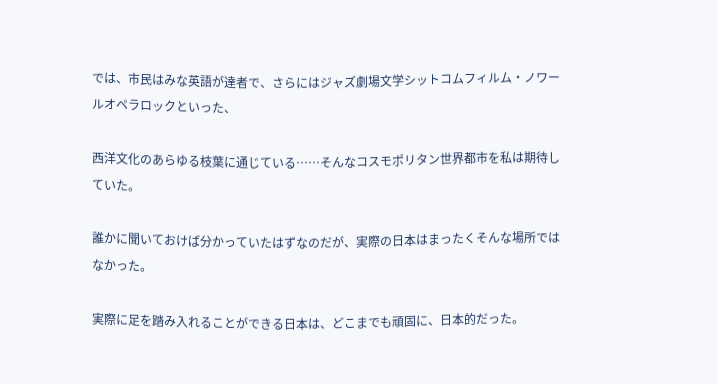では、市民はみな英語が達者で、さらにはジャズ劇場文学シットコムフィルム・ノワールオペラロックといった、

西洋文化のあらゆる枝葉に通じている……そんなコスモポリタン世界都市を私は期待していた。

誰かに聞いておけば分かっていたはずなのだが、実際の日本はまったくそんな場所ではなかった。

実際に足を踏み入れることができる日本は、どこまでも頑固に、日本的だった。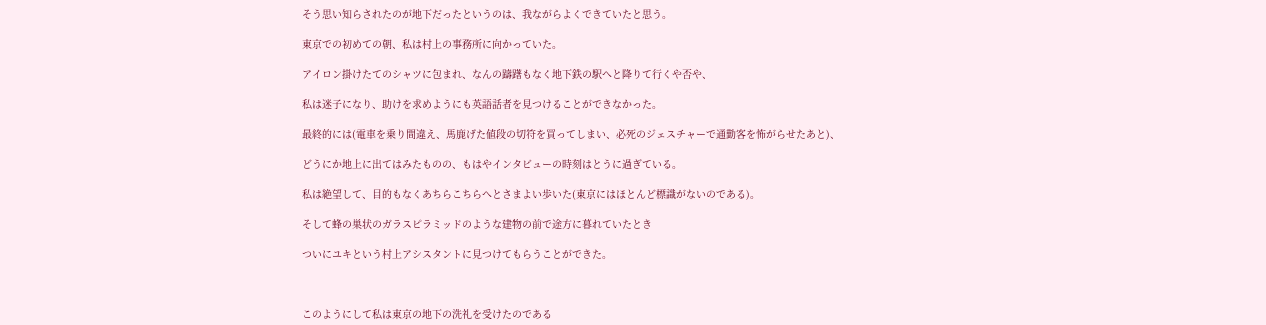そう思い知らされたのが地下だったというのは、我ながらよくできていたと思う。

東京での初めての朝、私は村上の事務所に向かっていた。

アイロン掛けたてのシャツに包まれ、なんの躊躇もなく地下鉄の駅へと降りて行くや否や、

私は迷子になり、助けを求めようにも英語話者を見つけることができなかった。

最終的には(電車を乗り間違え、馬鹿げた値段の切符を買ってしまい、必死のジェスチャーで通勤客を怖がらせたあと)、

どうにか地上に出てはみたものの、もはやインタビューの時刻はとうに過ぎている。

私は絶望して、目的もなくあちらこちらへとさまよい歩いた(東京にはほとんど標識がないのである)。

そして蜂の巣状のガラスピラミッドのような建物の前で途方に暮れていたとき

ついにユキという村上アシスタントに見つけてもらうことができた。



このようにして私は東京の地下の洗礼を受けたのである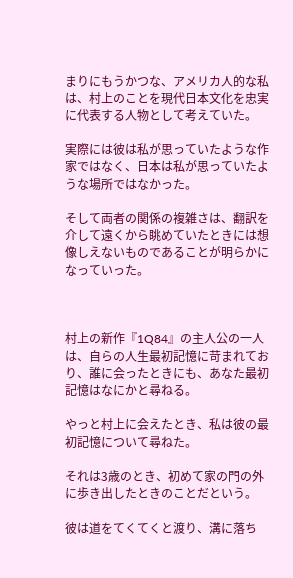まりにもうかつな、アメリカ人的な私は、村上のことを現代日本文化を忠実に代表する人物として考えていた。

実際には彼は私が思っていたような作家ではなく、日本は私が思っていたような場所ではなかった。

そして両者の関係の複雑さは、翻訳を介して遠くから眺めていたときには想像しえないものであることが明らかになっていった。



村上の新作『1Q84』の主人公の一人は、自らの人生最初記憶に苛まれており、誰に会ったときにも、あなた最初記憶はなにかと尋ねる。

やっと村上に会えたとき、私は彼の最初記憶について尋ねた。

それは3歳のとき、初めて家の門の外に歩き出したときのことだという。

彼は道をてくてくと渡り、溝に落ち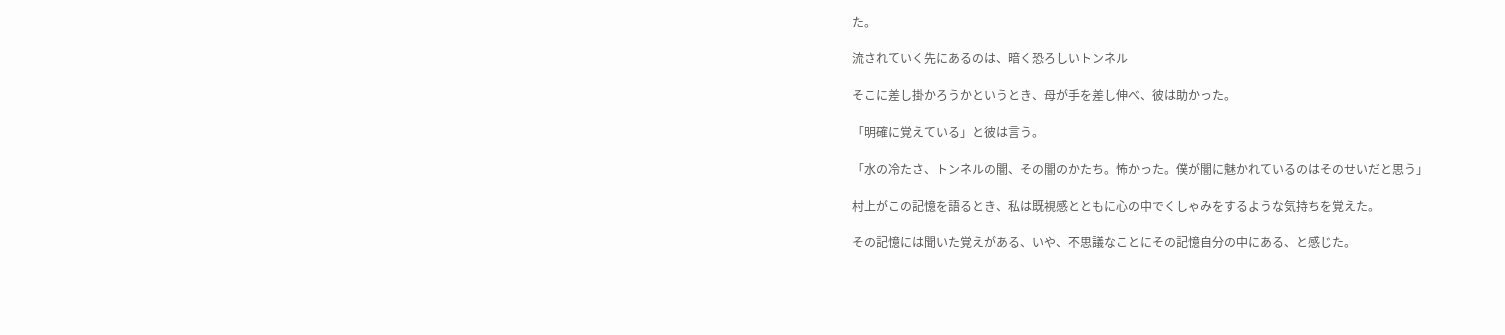た。

流されていく先にあるのは、暗く恐ろしいトンネル

そこに差し掛かろうかというとき、母が手を差し伸べ、彼は助かった。

「明確に覚えている」と彼は言う。

「水の冷たさ、トンネルの闇、その闇のかたち。怖かった。僕が闇に魅かれているのはそのせいだと思う」

村上がこの記憶を語るとき、私は既視感とともに心の中でくしゃみをするような気持ちを覚えた。

その記憶には聞いた覚えがある、いや、不思議なことにその記憶自分の中にある、と感じた。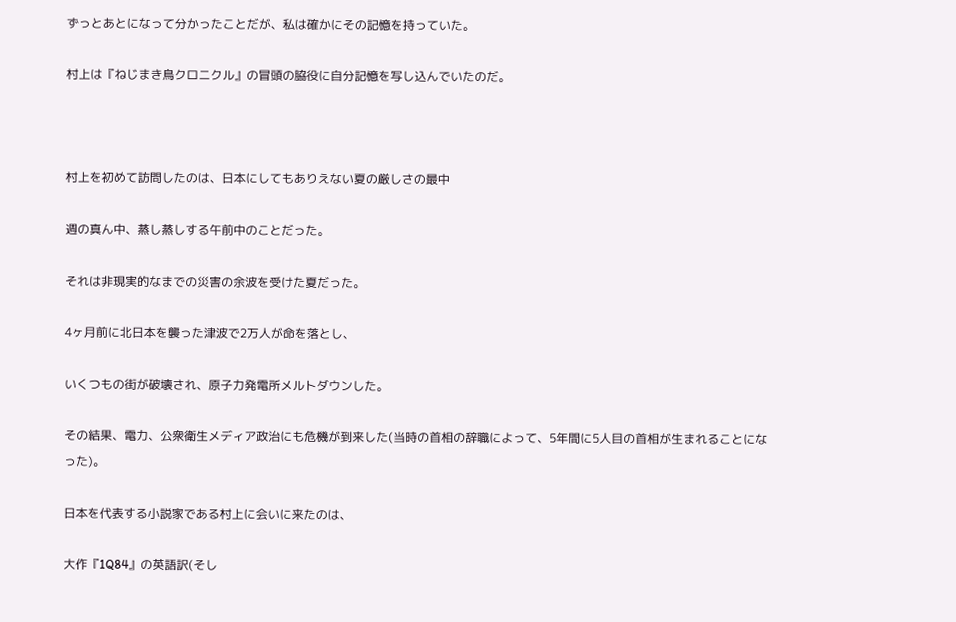ずっとあとになって分かったことだが、私は確かにその記憶を持っていた。

村上は『ねじまき鳥クロニクル』の冒頭の脇役に自分記憶を写し込んでいたのだ。



村上を初めて訪問したのは、日本にしてもありえない夏の厳しさの最中

週の真ん中、蒸し蒸しする午前中のことだった。

それは非現実的なまでの災害の余波を受けた夏だった。

4ヶ月前に北日本を襲った津波で2万人が命を落とし、

いくつもの街が破壊され、原子力発電所メルトダウンした。

その結果、電力、公衆衛生メディア政治にも危機が到来した(当時の首相の辞職によって、5年間に5人目の首相が生まれることになった)。

日本を代表する小説家である村上に会いに来たのは、

大作『1Q84』の英語訳(そし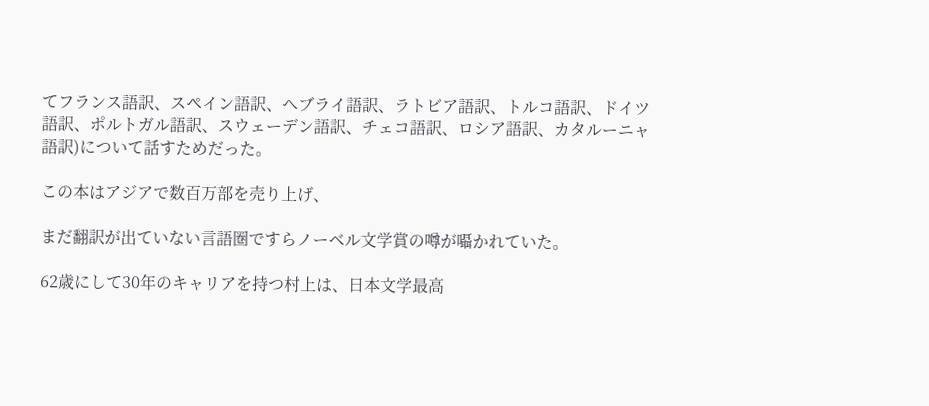てフランス語訳、スペイン語訳、ヘブライ語訳、ラトビア語訳、トルコ語訳、ドイツ語訳、ポルトガル語訳、スウェーデン語訳、チェコ語訳、ロシア語訳、カタルーニャ語訳)について話すためだった。

この本はアジアで数百万部を売り上げ、

まだ翻訳が出ていない言語圏ですらノーベル文学賞の噂が囁かれていた。

62歳にして30年のキャリアを持つ村上は、日本文学最高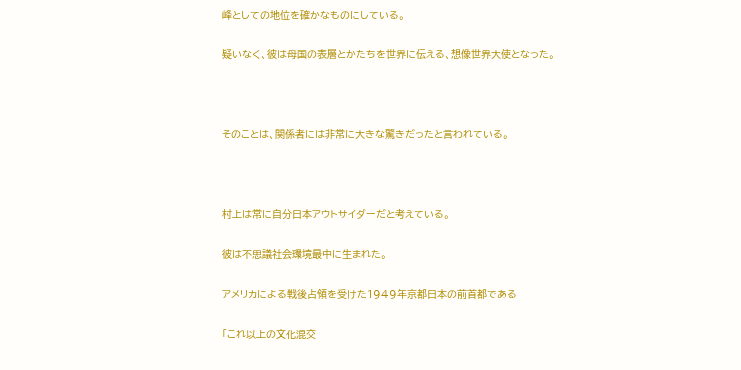峰としての地位を確かなものにしている。

疑いなく、彼は母国の表層とかたちを世界に伝える、想像世界大使となった。



そのことは、関係者には非常に大きな驚きだったと言われている。



村上は常に自分日本アウトサイダーだと考えている。

彼は不思議社会環境最中に生まれた。

アメリカによる戦後占領を受けた1949年京都日本の前首都である

「これ以上の文化混交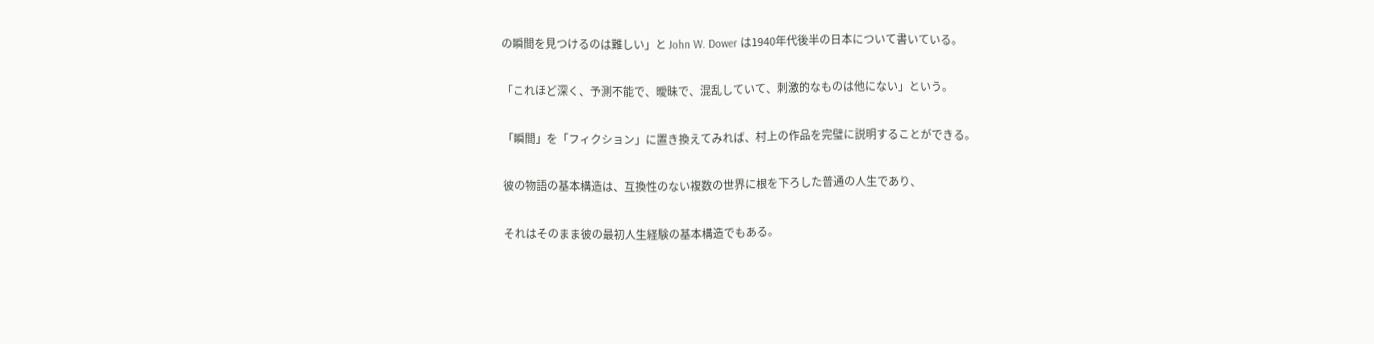の瞬間を見つけるのは難しい」と John W. Dower は1940年代後半の日本について書いている。

「これほど深く、予測不能で、曖昧で、混乱していて、刺激的なものは他にない」という。

「瞬間」を「フィクション」に置き換えてみれば、村上の作品を完璧に説明することができる。

彼の物語の基本構造は、互換性のない複数の世界に根を下ろした普通の人生であり、

それはそのまま彼の最初人生経験の基本構造でもある。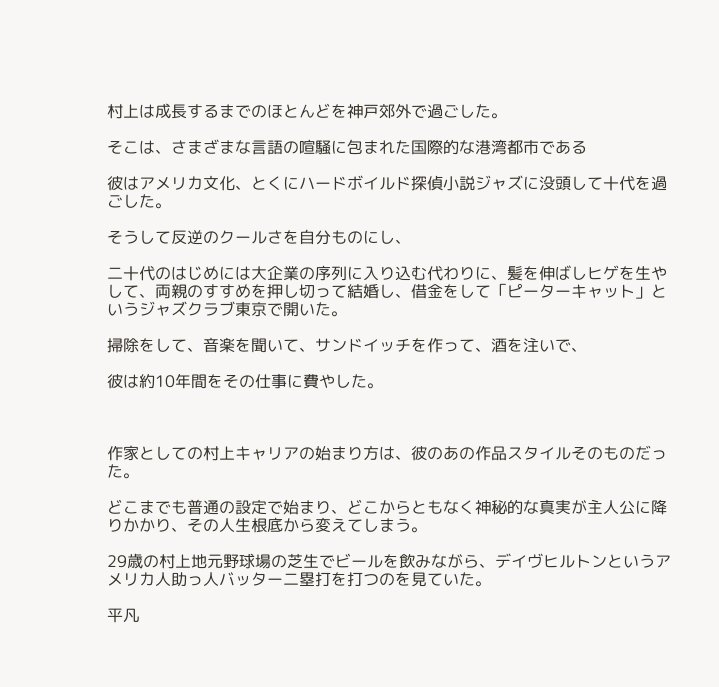村上は成長するまでのほとんどを神戸郊外で過ごした。

そこは、さまざまな言語の喧騒に包まれた国際的な港湾都市である

彼はアメリカ文化、とくにハードボイルド探偵小説ジャズに没頭して十代を過ごした。

そうして反逆のクールさを自分ものにし、

二十代のはじめには大企業の序列に入り込む代わりに、髪を伸ばしヒゲを生やして、両親のすすめを押し切って結婚し、借金をして「ピーターキャット」というジャズクラブ東京で開いた。

掃除をして、音楽を聞いて、サンドイッチを作って、酒を注いで、

彼は約10年間をその仕事に費やした。



作家としての村上キャリアの始まり方は、彼のあの作品スタイルそのものだった。

どこまでも普通の設定で始まり、どこからともなく神秘的な真実が主人公に降りかかり、その人生根底から変えてしまう。

29歳の村上地元野球場の芝生でビールを飲みながら、デイヴヒルトンというアメリカ人助っ人バッター二塁打を打つのを見ていた。

平凡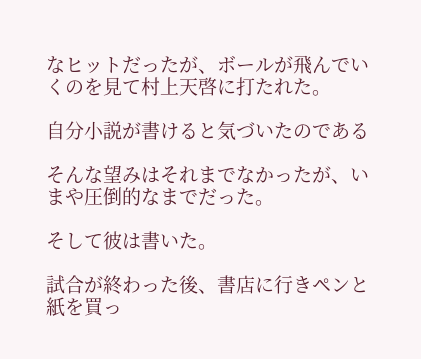なヒットだったが、ボールが飛んでいくのを見て村上天啓に打たれた。

自分小説が書けると気づいたのである

そんな望みはそれまでなかったが、いまや圧倒的なまでだった。

そして彼は書いた。

試合が終わった後、書店に行きペンと紙を買っ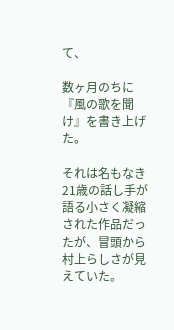て、

数ヶ月のちに『風の歌を聞け』を書き上げた。

それは名もなき21歳の話し手が語る小さく凝縮された作品だったが、冒頭から村上らしさが見えていた。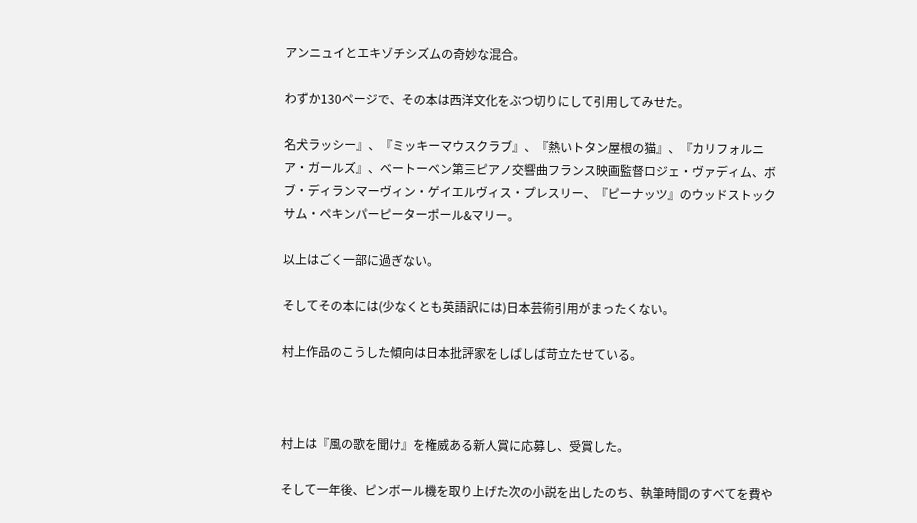アンニュイとエキゾチシズムの奇妙な混合。

わずか130ページで、その本は西洋文化をぶつ切りにして引用してみせた。

名犬ラッシー』、『ミッキーマウスクラブ』、『熱いトタン屋根の猫』、『カリフォルニア・ガールズ』、ベートーベン第三ピアノ交響曲フランス映画監督ロジェ・ヴァディム、ボブ・ディランマーヴィン・ゲイエルヴィス・プレスリー、『ピーナッツ』のウッドストックサム・ペキンパーピーターポール&マリー。

以上はごく一部に過ぎない。

そしてその本には(少なくとも英語訳には)日本芸術引用がまったくない。

村上作品のこうした傾向は日本批評家をしばしば苛立たせている。



村上は『風の歌を聞け』を権威ある新人賞に応募し、受賞した。

そして一年後、ピンボール機を取り上げた次の小説を出したのち、執筆時間のすべてを費や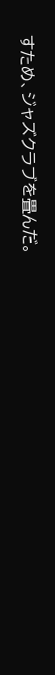すため、ジャズクラブを畳んだ。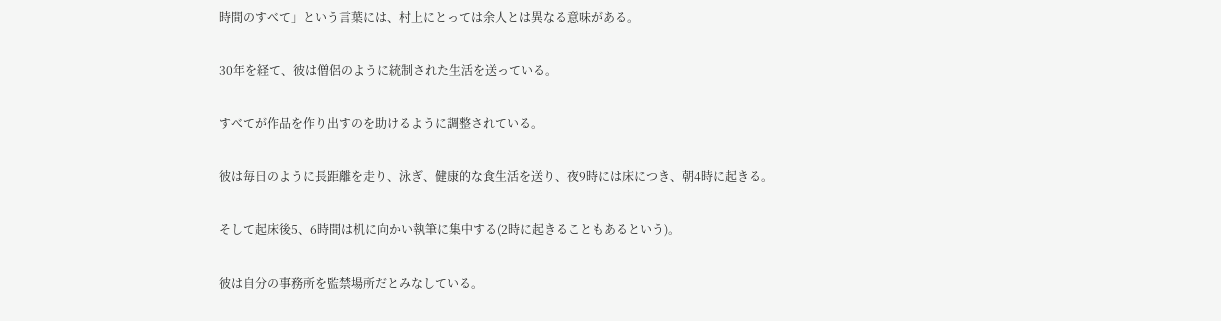時間のすべて」という言葉には、村上にとっては余人とは異なる意味がある。

30年を経て、彼は僧侶のように統制された生活を送っている。

すべてが作品を作り出すのを助けるように調整されている。

彼は毎日のように長距離を走り、泳ぎ、健康的な食生活を送り、夜9時には床につき、朝4時に起きる。

そして起床後5、6時間は机に向かい執筆に集中する(2時に起きることもあるという)。

彼は自分の事務所を監禁場所だとみなしている。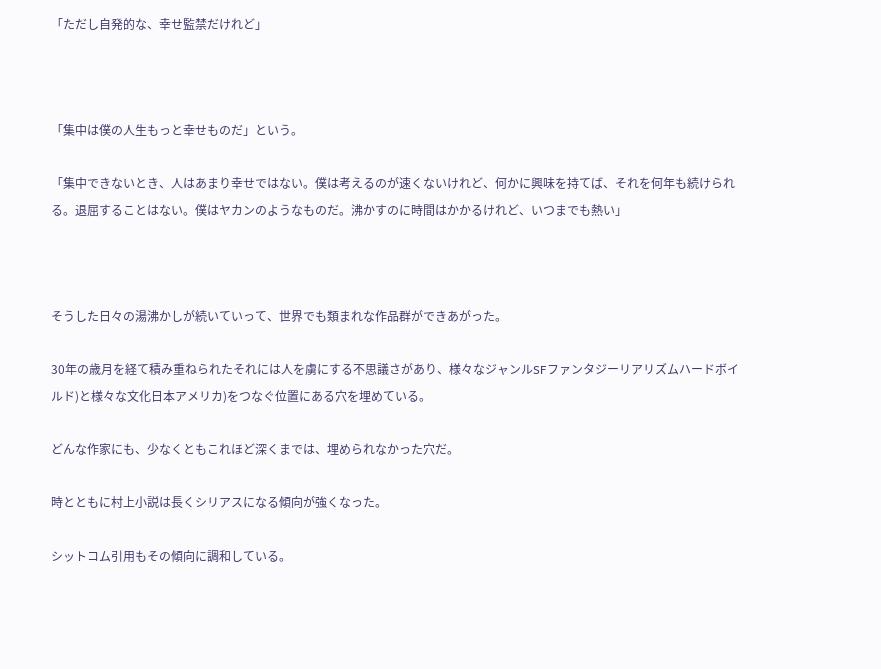「ただし自発的な、幸せ監禁だけれど」



「集中は僕の人生もっと幸せものだ」という。

「集中できないとき、人はあまり幸せではない。僕は考えるのが速くないけれど、何かに興味を持てば、それを何年も続けられる。退屈することはない。僕はヤカンのようなものだ。沸かすのに時間はかかるけれど、いつまでも熱い」



そうした日々の湯沸かしが続いていって、世界でも類まれな作品群ができあがった。

30年の歳月を経て積み重ねられたそれには人を虜にする不思議さがあり、様々なジャンルSFファンタジーリアリズムハードボイルド)と様々な文化日本アメリカ)をつなぐ位置にある穴を埋めている。

どんな作家にも、少なくともこれほど深くまでは、埋められなかった穴だ。

時とともに村上小説は長くシリアスになる傾向が強くなった。

シットコム引用もその傾向に調和している。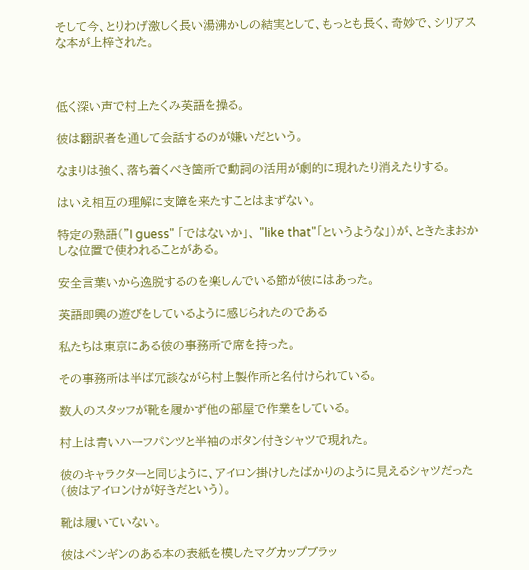そして今、とりわげ激しく長い湯沸かしの結実として、もっとも長く、奇妙で、シリアスな本が上梓された。



低く深い声で村上たくみ英語を操る。

彼は翻訳者を通して会話するのが嫌いだという。

なまりは強く、落ち着くべき箇所で動詞の活用が劇的に現れたり消えたりする。

はいえ相互の理解に支障を来たすことはまずない。

特定の熟語("I guess" 「ではないか」、 "like that"「というような」)が、ときたまおかしな位置で使われることがある。

安全言葉いから逸脱するのを楽しんでいる節が彼にはあった。

英語即興の遊びをしているように感じられたのである

私たちは東京にある彼の事務所で席を持った。

その事務所は半ば冗談ながら村上製作所と名付けられている。

数人のスタッフが靴を履かず他の部屋で作業をしている。

村上は青いハーフパンツと半袖のボタン付きシャツで現れた。

彼のキャラクターと同じように、アイロン掛けしたばかりのように見えるシャツだった(彼はアイロンけが好きだという)。

靴は履いていない。

彼はペンギンのある本の表紙を模したマグカップブラッ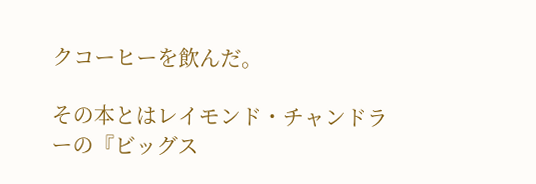クコーヒーを飲んだ。

その本とはレイモンド・チャンドラーの『ビッグス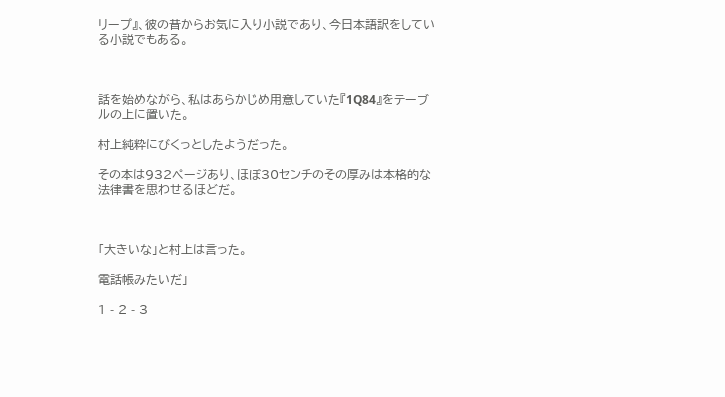リープ』、彼の昔からお気に入り小説であり、今日本語訳をしている小説でもある。



話を始めながら、私はあらかじめ用意していた『1Q84』をテーブルの上に置いた。

村上純粋にびくっとしたようだった。

その本は932ページあり、ほぼ30センチのその厚みは本格的な法律書を思わせるほどだ。



「大きいな」と村上は言った。

電話帳みたいだ」

1 - 2 - 3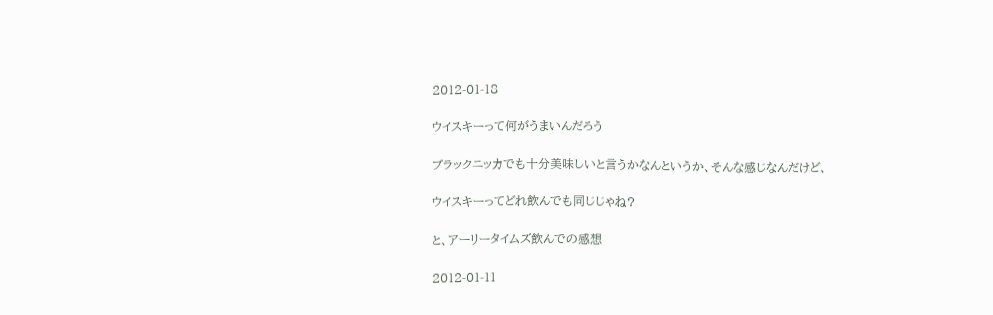2012-01-18

ウイスキーって何がうまいんだろう

ブラックニッカでも十分美味しいと言うかなんというか、そんな感じなんだけど、

ウイスキーってどれ飲んでも同じじゃね?

と、アーリータイムズ飲んでの感想

2012-01-11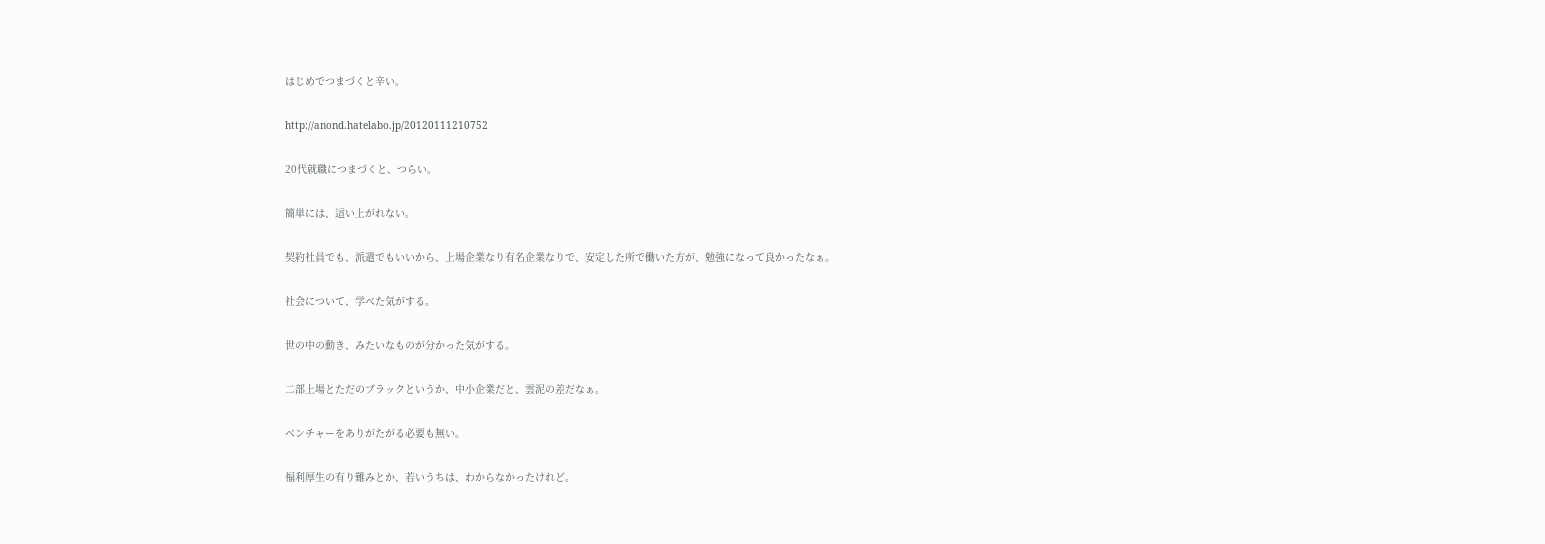はじめでつまづくと辛い。

http://anond.hatelabo.jp/20120111210752

20代就職につまづくと、つらい。

簡単には、這い上がれない。

契約社員でも、派遣でもいいから、上場企業なり有名企業なりで、安定した所で働いた方が、勉強になって良かったなぁ。

社会について、学べた気がする。

世の中の動き、みたいなものが分かった気がする。

二部上場とただのブラックというか、中小企業だと、雲泥の差だなぁ。

ベンチャーをありがたがる必要も無い。

福利厚生の有り難みとか、若いうちは、わからなかったけれど。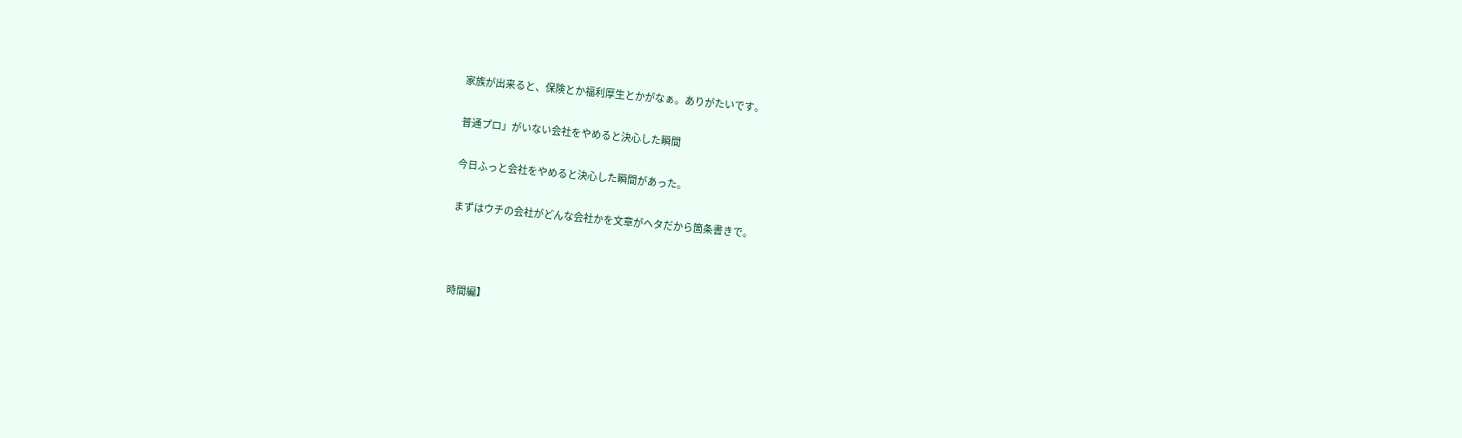家族が出来ると、保険とか福利厚生とかがなぁ。ありがたいです。

普通プロ」がいない会社をやめると決心した瞬間

今日ふっと会社をやめると決心した瞬間があった。

まずはウチの会社がどんな会社かを文章がヘタだから箇条書きで。



時間編】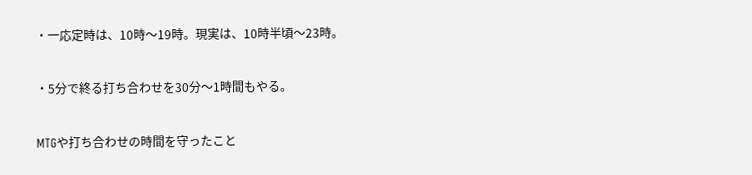・一応定時は、10時〜19時。現実は、10時半頃〜23時。

・5分で終る打ち合わせを30分〜1時間もやる。

MTGや打ち合わせの時間を守ったこと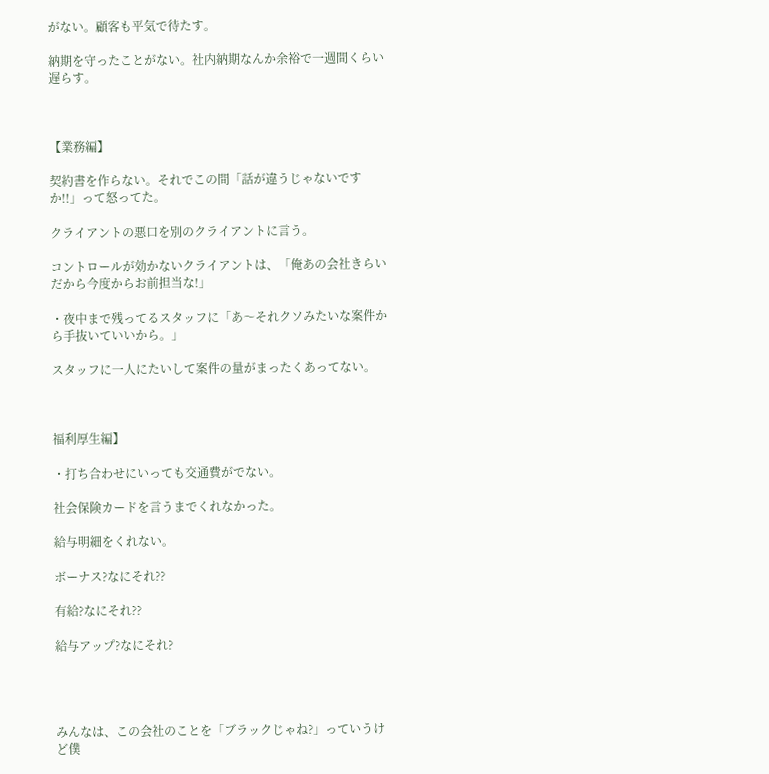がない。顧客も平気で待たす。

納期を守ったことがない。社内納期なんか余裕で一週間くらい遅らす。



【業務編】

契約書を作らない。それでこの間「話が違うじゃないですか!!」って怒ってた。

クライアントの悪口を別のクライアントに言う。

コントロールが効かないクライアントは、「俺あの会社きらいだから今度からお前担当な!」

・夜中まで残ってるスタッフに「あ〜それクソみたいな案件から手抜いていいから。」

スタッフに一人にたいして案件の量がまったくあってない。



福利厚生編】

・打ち合わせにいっても交通費がでない。

社会保険カードを言うまでくれなかった。

給与明細をくれない。

ボーナス?なにそれ??

有給?なにそれ??

給与アップ?なにそれ?




みんなは、この会社のことを「ブラックじゃね?」っていうけど僕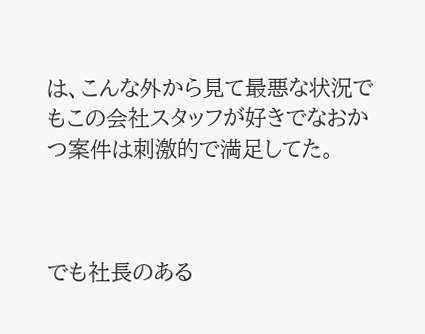は、こんな外から見て最悪な状況でもこの会社スタッフが好きでなおかつ案件は刺激的で満足してた。



でも社長のある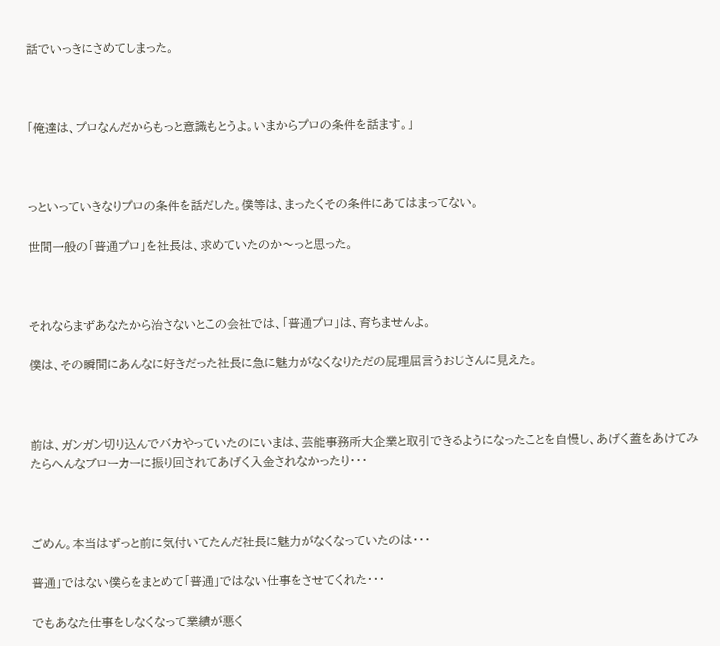話でいっきにさめてしまった。



「俺達は、プロなんだからもっと意識もとうよ。いまからプロの条件を話ます。」



っといっていきなりプロの条件を話だした。僕等は、まったくその条件にあてはまってない。

世間一般の「普通プロ」を社長は、求めていたのか〜っと思った。



それならまずあなたから治さないとこの会社では、「普通プロ」は、育ちませんよ。

僕は、その瞬間にあんなに好きだった社長に急に魅力がなくなりただの屁理屈言うおじさんに見えた。



前は、ガンガン切り込んでバカやっていたのにいまは、芸能事務所大企業と取引できるようになったことを自慢し、あげく蓋をあけてみたらへんなブローカーに振り回されてあげく入金されなかったり・・・



ごめん。本当はずっと前に気付いてたんだ社長に魅力がなくなっていたのは・・・

普通」ではない僕らをまとめて「普通」ではない仕事をさせてくれた・・・

でもあなた仕事をしなくなって業績が悪く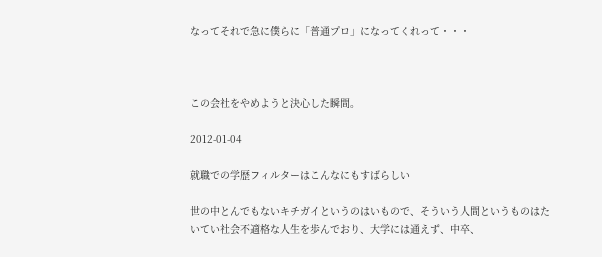なってそれで急に僕らに「普通プロ」になってくれって・・・



この会社をやめようと決心した瞬間。

2012-01-04

就職での学歴フィルターはこんなにもすばらしい

世の中とんでもないキチガイというのはいもので、そういう人間というものはたいてい社会不適格な人生を歩んでおり、大学には通えず、中卒、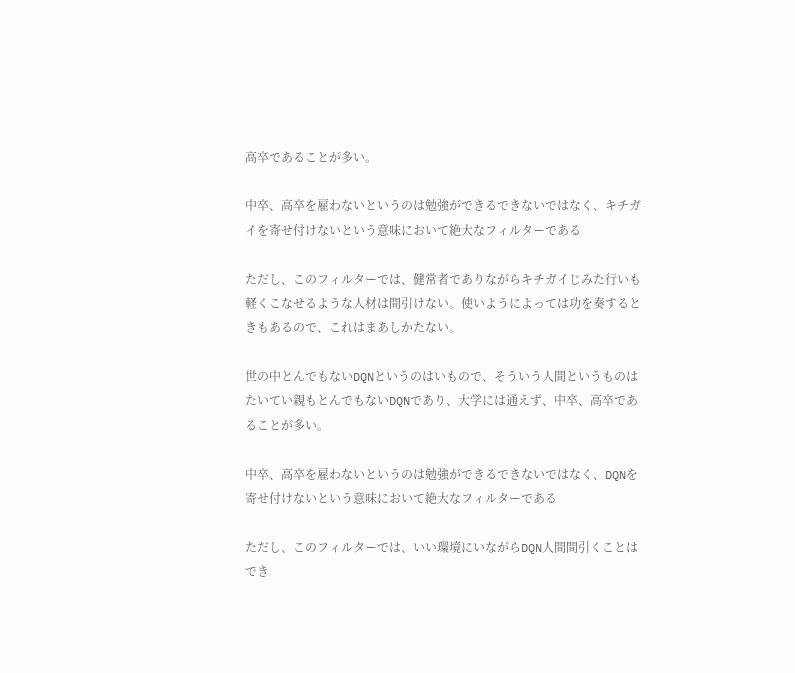高卒であることが多い。

中卒、高卒を雇わないというのは勉強ができるできないではなく、キチガイを寄せ付けないという意味において絶大なフィルターである

ただし、このフィルターでは、健常者でありながらキチガイじみた行いも軽くこなせるような人材は間引けない。使いようによっては功を奏するときもあるので、これはまあしかたない。

世の中とんでもないDQNというのはいもので、そういう人間というものはたいてい親もとんでもないDQNであり、大学には通えず、中卒、高卒であることが多い。

中卒、高卒を雇わないというのは勉強ができるできないではなく、DQNを寄せ付けないという意味において絶大なフィルターである

ただし、このフィルターでは、いい環境にいながらDQN人間間引くことはでき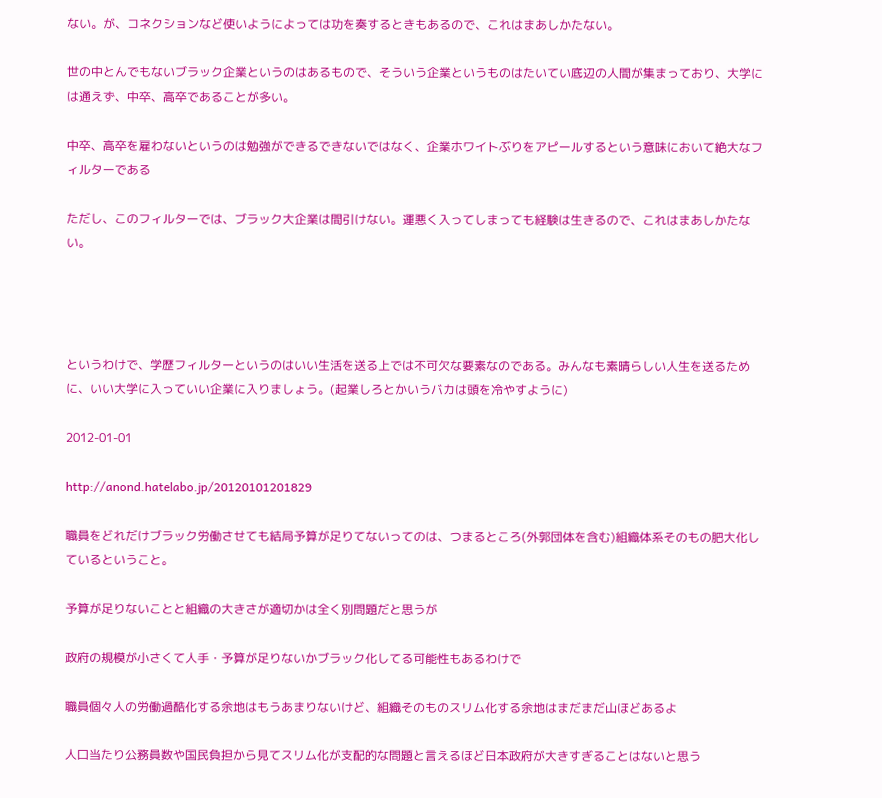ない。が、コネクションなど使いようによっては功を奏するときもあるので、これはまあしかたない。

世の中とんでもないブラック企業というのはあるもので、そういう企業というものはたいてい底辺の人間が集まっており、大学には通えず、中卒、高卒であることが多い。

中卒、高卒を雇わないというのは勉強ができるできないではなく、企業ホワイトぶりをアピールするという意味において絶大なフィルターである

ただし、このフィルターでは、ブラック大企業は間引けない。運悪く入ってしまっても経験は生きるので、これはまあしかたない。




というわけで、学歴フィルターというのはいい生活を送る上では不可欠な要素なのである。みんなも素晴らしい人生を送るために、いい大学に入っていい企業に入りましょう。(起業しろとかいうバカは頭を冷やすように)

2012-01-01

http://anond.hatelabo.jp/20120101201829

職員をどれだけブラック労働させても結局予算が足りてないってのは、つまるところ(外郭団体を含む)組織体系そのもの肥大化しているということ。

予算が足りないことと組織の大きさが適切かは全く別問題だと思うが

政府の規模が小さくて人手・予算が足りないかブラック化してる可能性もあるわけで

職員個々人の労働過酷化する余地はもうあまりないけど、組織そのものスリム化する余地はまだまだ山ほどあるよ

人口当たり公務員数や国民負担から見てスリム化が支配的な問題と言えるほど日本政府が大きすぎることはないと思う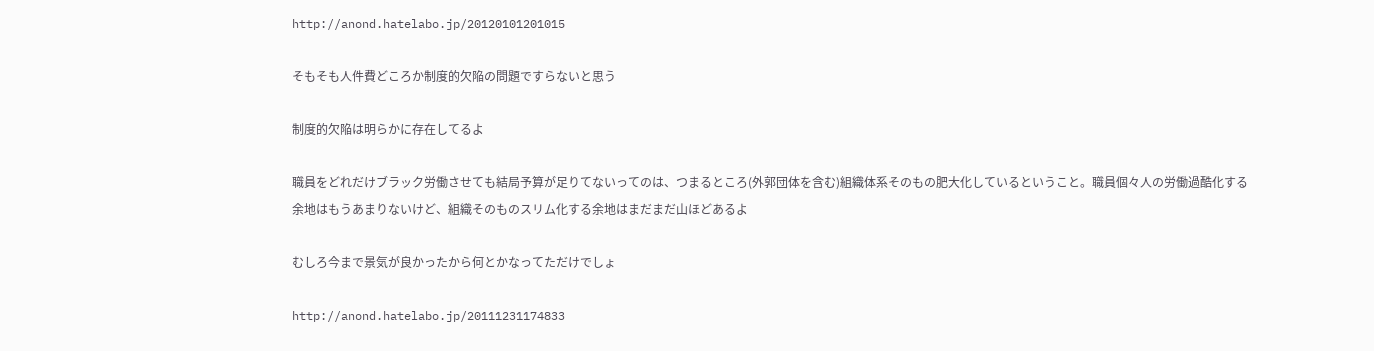http://anond.hatelabo.jp/20120101201015

そもそも人件費どころか制度的欠陥の問題ですらないと思う

制度的欠陥は明らかに存在してるよ

職員をどれだけブラック労働させても結局予算が足りてないってのは、つまるところ(外郭団体を含む)組織体系そのもの肥大化しているということ。職員個々人の労働過酷化する余地はもうあまりないけど、組織そのものスリム化する余地はまだまだ山ほどあるよ

むしろ今まで景気が良かったから何とかなってただけでしょ

http://anond.hatelabo.jp/20111231174833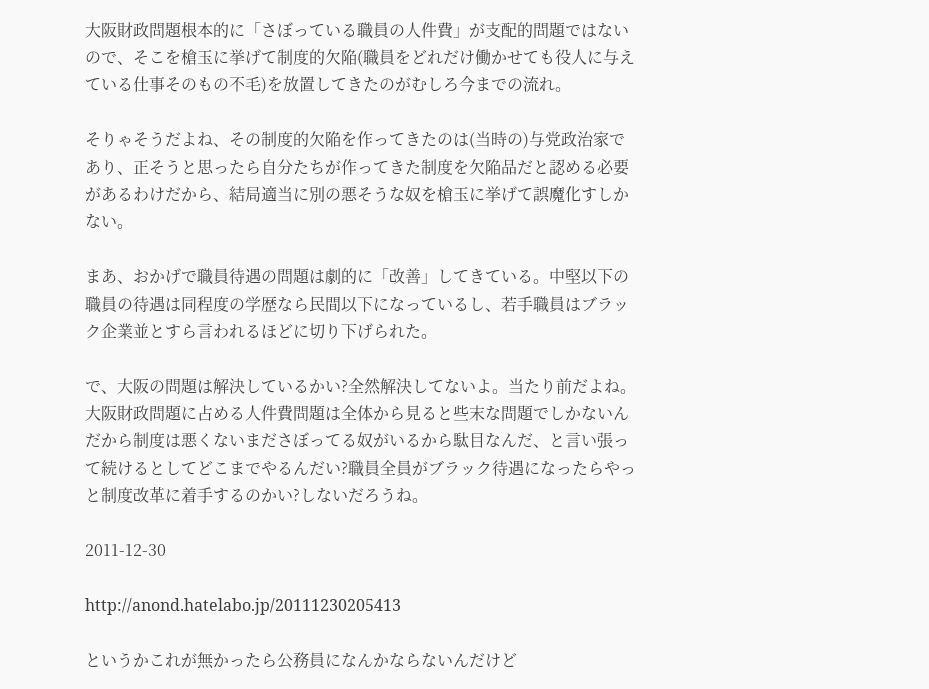大阪財政問題根本的に「さぼっている職員の人件費」が支配的問題ではないので、そこを槍玉に挙げて制度的欠陥(職員をどれだけ働かせても役人に与えている仕事そのもの不毛)を放置してきたのがむしろ今までの流れ。

そりゃそうだよね、その制度的欠陥を作ってきたのは(当時の)与党政治家であり、正そうと思ったら自分たちが作ってきた制度を欠陥品だと認める必要があるわけだから、結局適当に別の悪そうな奴を槍玉に挙げて誤魔化すしかない。

まあ、おかげで職員待遇の問題は劇的に「改善」してきている。中堅以下の職員の待遇は同程度の学歴なら民間以下になっているし、若手職員はブラック企業並とすら言われるほどに切り下げられた。

で、大阪の問題は解決しているかい?全然解決してないよ。当たり前だよね。大阪財政問題に占める人件費問題は全体から見ると些末な問題でしかないんだから制度は悪くないまださぼってる奴がいるから駄目なんだ、と言い張って続けるとしてどこまでやるんだい?職員全員がブラック待遇になったらやっと制度改革に着手するのかい?しないだろうね。

2011-12-30

http://anond.hatelabo.jp/20111230205413

というかこれが無かったら公務員になんかならないんだけど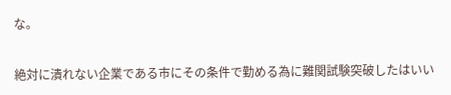な。

絶対に潰れない企業である市にその条件で勤める為に難関試験突破したはいい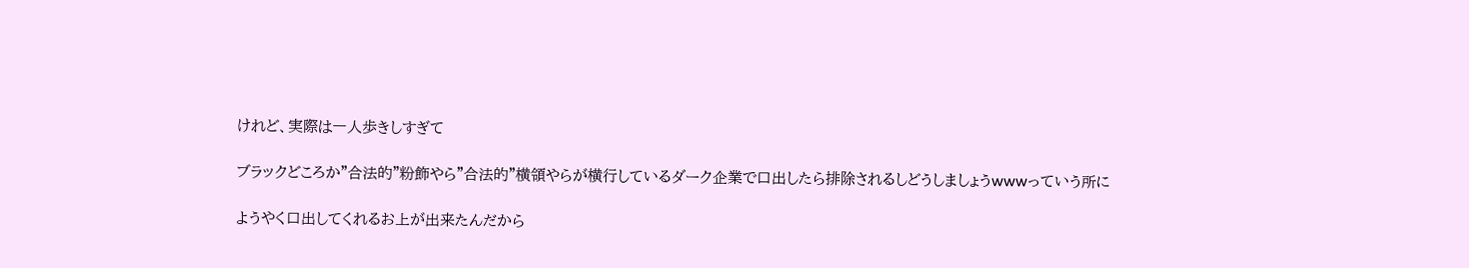けれど、実際は一人歩きしすぎて

ブラックどころか"合法的"粉飾やら"合法的"横領やらが横行しているダーク企業で口出したら排除されるしどうしましょうwwwっていう所に

ようやく口出してくれるお上が出来たんだから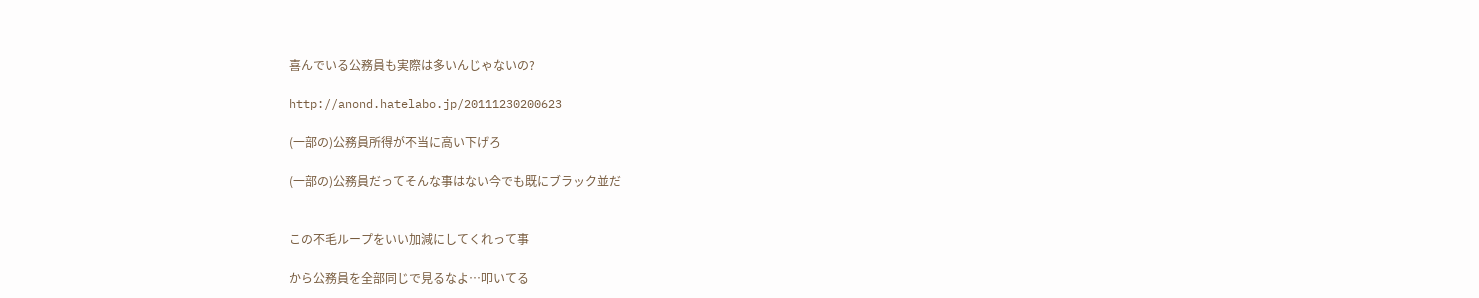喜んでいる公務員も実際は多いんじゃないの?

http://anond.hatelabo.jp/20111230200623

(一部の)公務員所得が不当に高い下げろ

(一部の)公務員だってそんな事はない今でも既にブラック並だ


この不毛ループをいい加減にしてくれって事

から公務員を全部同じで見るなよ…叩いてる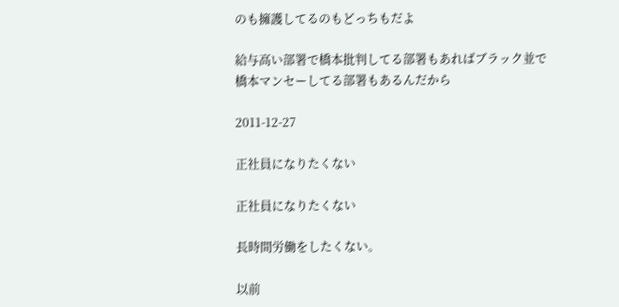のも擁護してるのもどっちもだよ

給与高い部署で橋本批判してる部署もあればブラック並で橋本マンセーしてる部署もあるんだから

2011-12-27

正社員になりたくない

正社員になりたくない

長時間労働をしたくない。

以前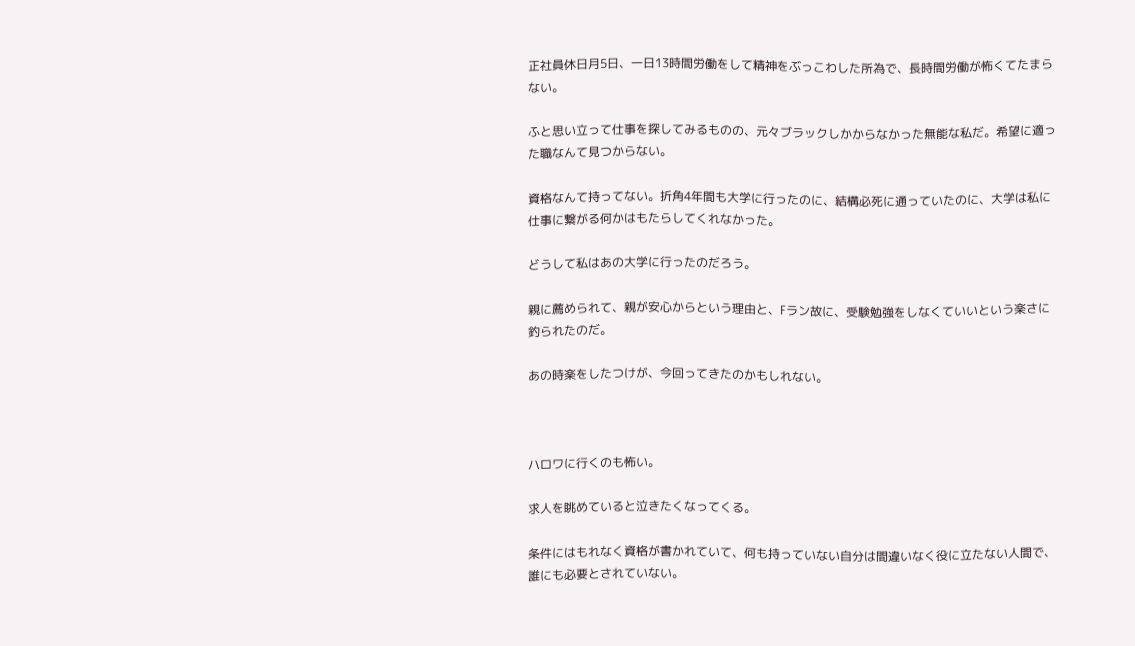正社員休日月5日、一日13時間労働をして精神をぶっこわした所為で、長時間労働が怖くてたまらない。

ふと思い立って仕事を探してみるものの、元々ブラックしかからなかった無能な私だ。希望に適った職なんて見つからない。

資格なんて持ってない。折角4年間も大学に行ったのに、結構必死に通っていたのに、大学は私に仕事に繋がる何かはもたらしてくれなかった。

どうして私はあの大学に行ったのだろう。

親に薦められて、親が安心からという理由と、Fラン故に、受験勉強をしなくていいという楽さに釣られたのだ。

あの時楽をしたつけが、今回ってきたのかもしれない。



ハロワに行くのも怖い。

求人を眺めていると泣きたくなってくる。

条件にはもれなく資格が書かれていて、何も持っていない自分は間違いなく役に立たない人間で、誰にも必要とされていない。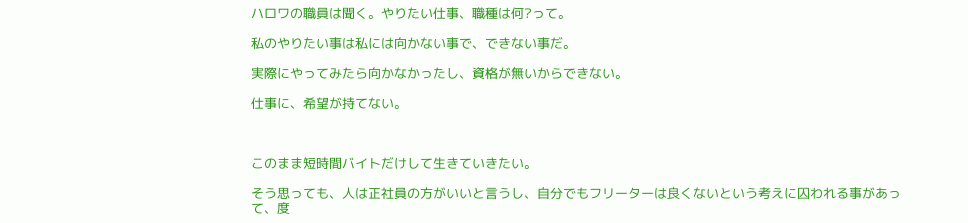ハロワの職員は聞く。やりたい仕事、職種は何?って。

私のやりたい事は私には向かない事で、できない事だ。

実際にやってみたら向かなかったし、資格が無いからできない。

仕事に、希望が持てない。



このまま短時間バイトだけして生きていきたい。

そう思っても、人は正社員の方がいいと言うし、自分でもフリーターは良くないという考えに囚われる事があって、度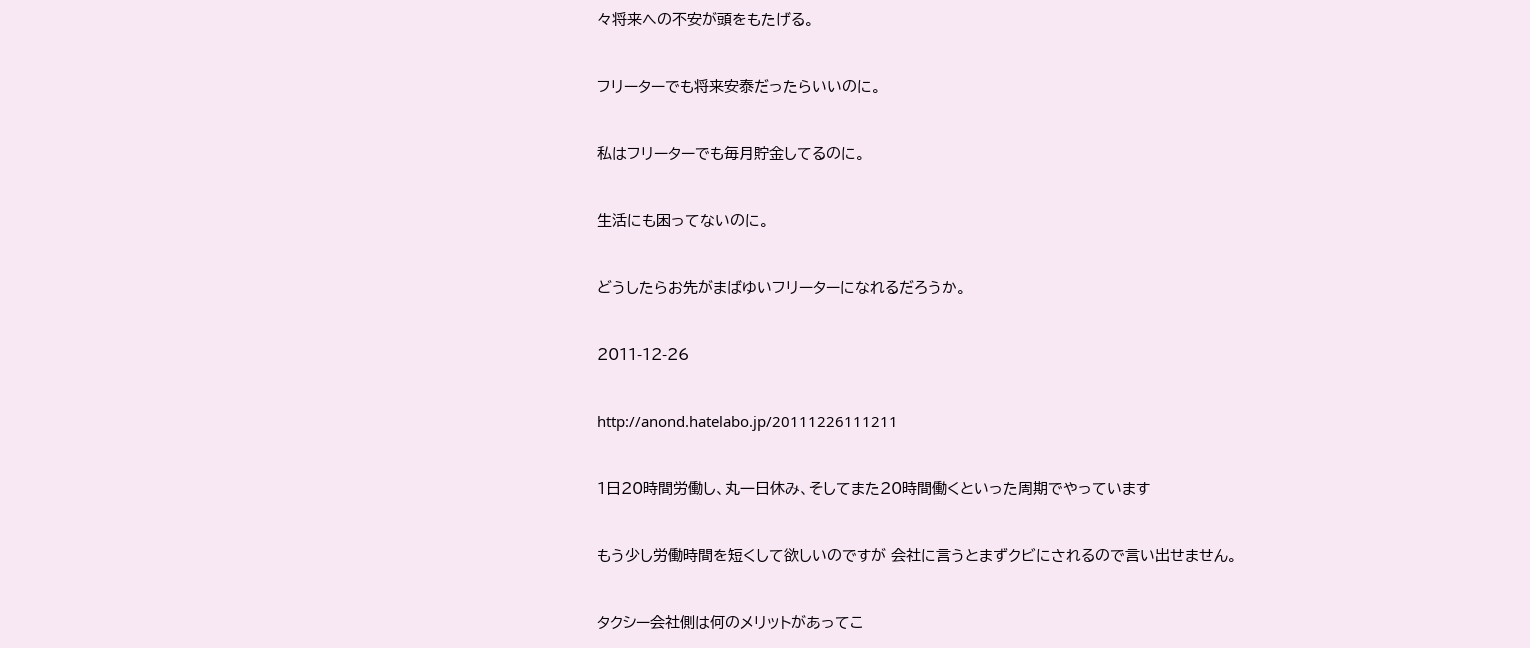々将来への不安が頭をもたげる。

フリーターでも将来安泰だったらいいのに。

私はフリーターでも毎月貯金してるのに。

生活にも困ってないのに。

どうしたらお先がまばゆいフリーターになれるだろうか。

2011-12-26

http://anond.hatelabo.jp/20111226111211

1日20時間労働し、丸一日休み、そしてまた20時間働くといった周期でやっています

もう少し労働時間を短くして欲しいのですが 会社に言うとまずクビにされるので言い出せません。

タクシー会社側は何のメリットがあってこ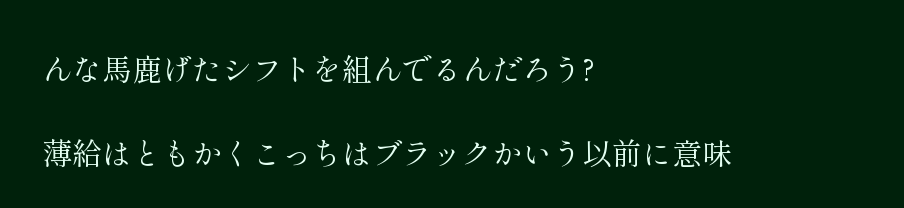んな馬鹿げたシフトを組んでるんだろう?

薄給はともかくこっちはブラックかいう以前に意味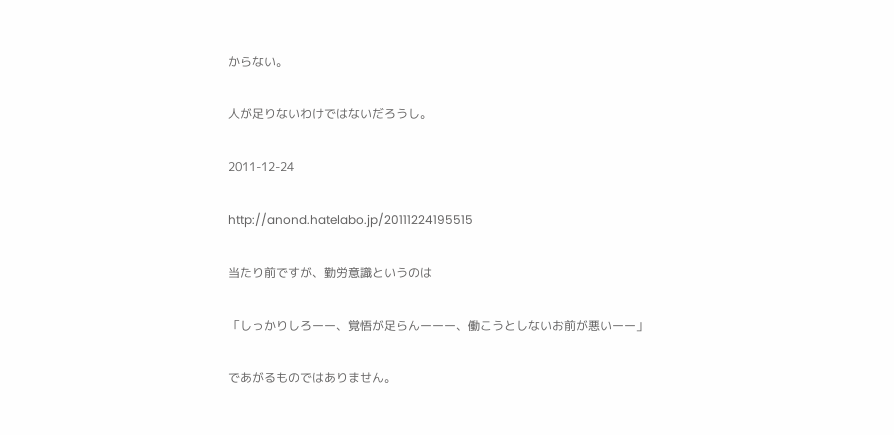からない。

人が足りないわけではないだろうし。

2011-12-24

http://anond.hatelabo.jp/20111224195515

当たり前ですが、勤労意識というのは

「しっかりしろーー、覚悟が足らんーーー、働こうとしないお前が悪いーー」

であがるものではありません。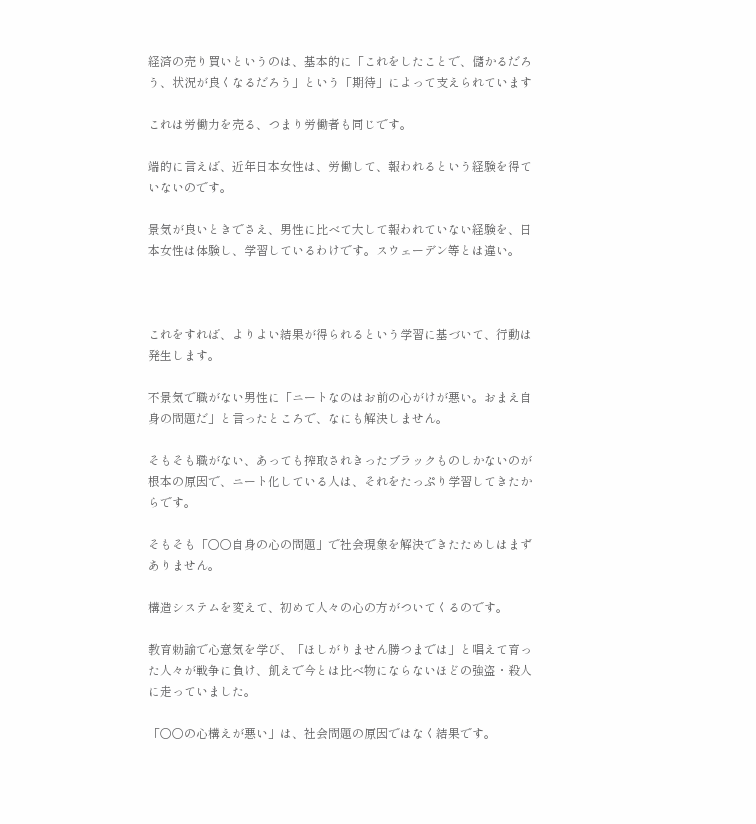経済の売り買いというのは、基本的に「これをしたことで、儲かるだろう、状況が良くなるだろう」という「期待」によって支えられています

これは労働力を売る、つまり労働者も同じです。

端的に言えば、近年日本女性は、労働して、報われるという経験を得ていないのです。

景気が良いときでさえ、男性に比べて大して報われていない経験を、日本女性は体験し、学習しているわけです。スウェーデン等とは違い。



これをすれば、よりよい結果が得られるという学習に基づいて、行動は発生します。

不景気で職がない男性に「ニートなのはお前の心がけが悪い。おまえ自身の問題だ」と言ったところで、なにも解決しません。

そもそも職がない、あっても搾取されきったブラックものしかないのが根本の原因で、ニート化している人は、それをたっぷり学習してきたからです。

そもそも「○○自身の心の問題」で社会現象を解決できたためしはまずありません。

構造システムを変えて、初めて人々の心の方がついてくるのです。

教育勅諭で心意気を学び、「ほしがりません勝つまでは」と唱えて育った人々が戦争に負け、飢えで今とは比べ物にならないほどの強盗・殺人に走っていました。

「○○の心構えが悪い」は、社会問題の原因ではなく結果です。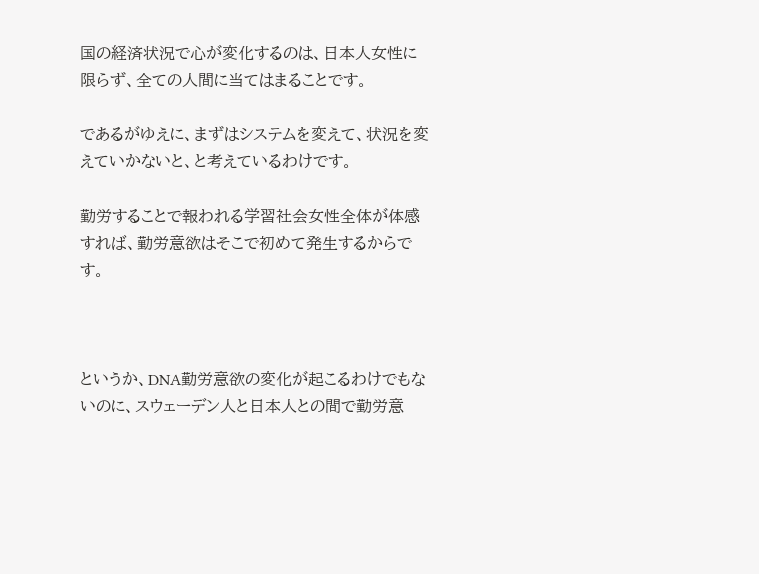国の経済状況で心が変化するのは、日本人女性に限らず、全ての人間に当てはまることです。

であるがゆえに、まずはシステムを変えて、状況を変えていかないと、と考えているわけです。

勤労することで報われる学習社会女性全体が体感すれば、勤労意欲はそこで初めて発生するからです。



というか、DNA勤労意欲の変化が起こるわけでもないのに、スウェーデン人と日本人との間で勤労意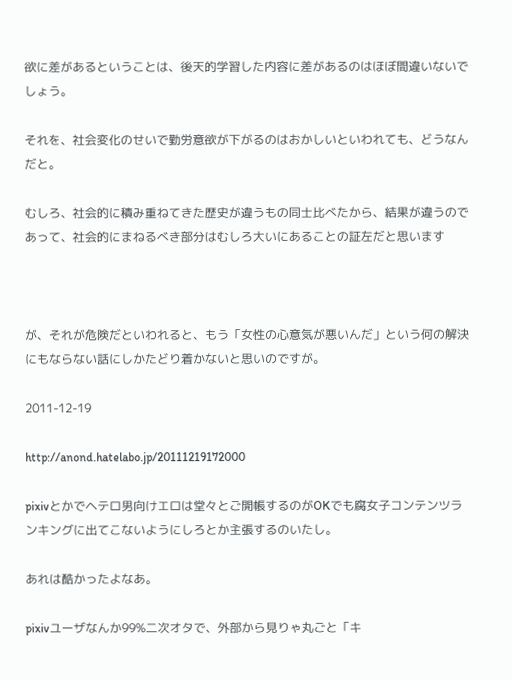欲に差があるということは、後天的学習した内容に差があるのはほぼ間違いないでしょう。

それを、社会変化のせいで勤労意欲が下がるのはおかしいといわれても、どうなんだと。

むしろ、社会的に積み重ねてきた歴史が違うもの同士比べたから、結果が違うのであって、社会的にまねるべき部分はむしろ大いにあることの証左だと思います



が、それが危険だといわれると、もう「女性の心意気が悪いんだ」という何の解決にもならない話にしかたどり着かないと思いのですが。

2011-12-19

http://anond.hatelabo.jp/20111219172000

pixivとかでヘテロ男向けエロは堂々とご開帳するのがOKでも腐女子コンテンツランキングに出てこないようにしろとか主張するのいたし。

あれは酷かったよなあ。

pixivユーザなんか99%二次オタで、外部から見りゃ丸ごと「キ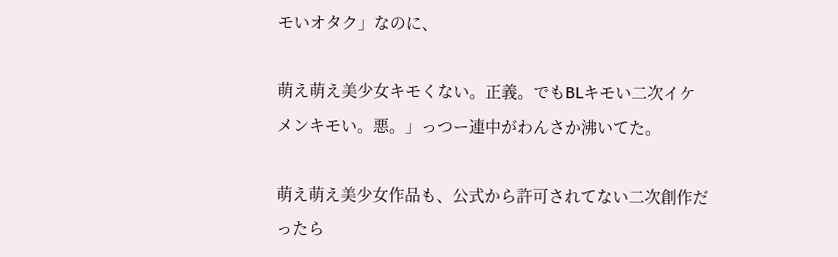モいオタク」なのに、

萌え萌え美少女キモくない。正義。でもBLキモい二次イケメンキモい。悪。」っつー連中がわんさか沸いてた。

萌え萌え美少女作品も、公式から許可されてない二次創作だったら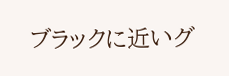ブラックに近いグ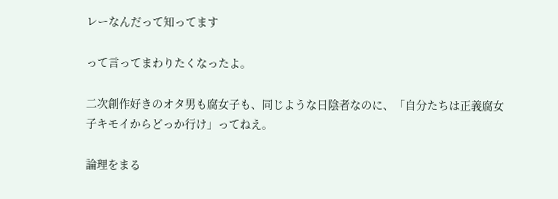レーなんだって知ってます

って言ってまわりたくなったよ。

二次創作好きのオタ男も腐女子も、同じような日陰者なのに、「自分たちは正義腐女子キモイからどっか行け」ってねえ。

論理をまる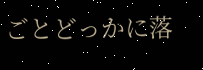ごとどっかに落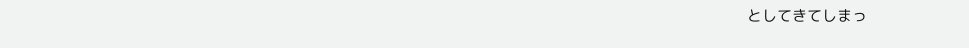としてきてしまっ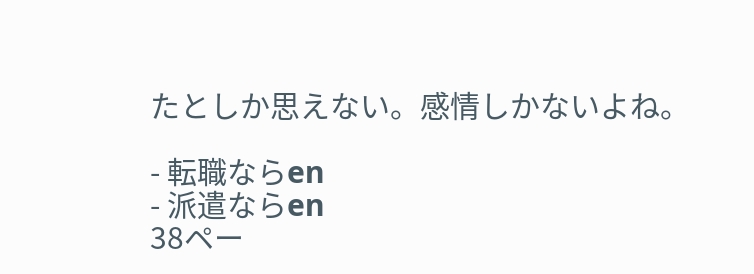たとしか思えない。感情しかないよね。

- 転職ならen
- 派遣ならen
38ペー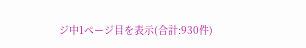ジ中1ページ目を表示(合計:930件)